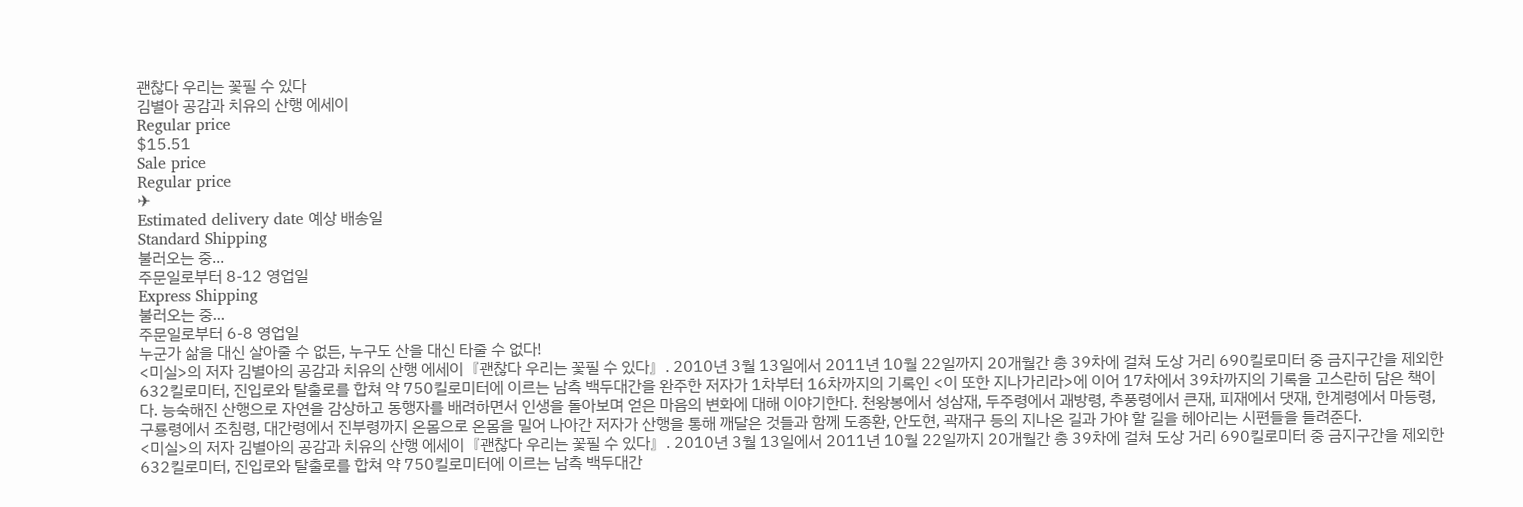괜찮다 우리는 꽃필 수 있다
김별아 공감과 치유의 산행 에세이
Regular price
$15.51
Sale price
Regular price
✈
Estimated delivery date 예상 배송일
Standard Shipping
불러오는 중...
주문일로부터 8-12 영업일
Express Shipping
불러오는 중...
주문일로부터 6-8 영업일
누군가 삶을 대신 살아줄 수 없든, 누구도 산을 대신 타줄 수 없다!
<미실>의 저자 김별아의 공감과 치유의 산행 에세이『괜찮다 우리는 꽃필 수 있다』. 2010년 3월 13일에서 2011년 10월 22일까지 20개월간 총 39차에 걸쳐 도상 거리 690킬로미터 중 금지구간을 제외한 632킬로미터, 진입로와 탈출로를 합쳐 약 750킬로미터에 이르는 남측 백두대간을 완주한 저자가 1차부터 16차까지의 기록인 <이 또한 지나가리라>에 이어 17차에서 39차까지의 기록을 고스란히 담은 책이다. 능숙해진 산행으로 자연을 감상하고 동행자를 배려하면서 인생을 돌아보며 얻은 마음의 변화에 대해 이야기한다. 천왕봉에서 성삼재, 두주령에서 괘방령, 추풍령에서 큰재, 피재에서 댓재, 한계령에서 마등령, 구룡령에서 조침령, 대간령에서 진부령까지 온몸으로 온몸을 밀어 나아간 저자가 산행을 통해 깨달은 것들과 함께 도종환, 안도현, 곽재구 등의 지나온 길과 가야 할 길을 헤아리는 시편들을 들려준다.
<미실>의 저자 김별아의 공감과 치유의 산행 에세이『괜찮다 우리는 꽃필 수 있다』. 2010년 3월 13일에서 2011년 10월 22일까지 20개월간 총 39차에 걸쳐 도상 거리 690킬로미터 중 금지구간을 제외한 632킬로미터, 진입로와 탈출로를 합쳐 약 750킬로미터에 이르는 남측 백두대간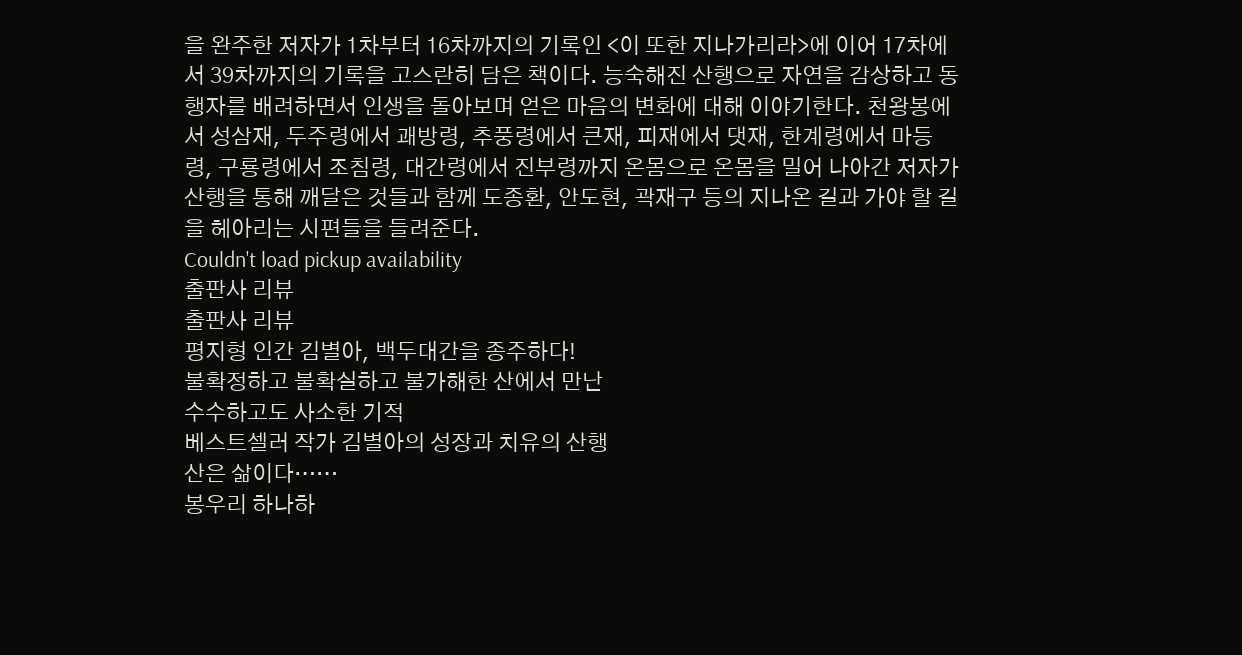을 완주한 저자가 1차부터 16차까지의 기록인 <이 또한 지나가리라>에 이어 17차에서 39차까지의 기록을 고스란히 담은 책이다. 능숙해진 산행으로 자연을 감상하고 동행자를 배려하면서 인생을 돌아보며 얻은 마음의 변화에 대해 이야기한다. 천왕봉에서 성삼재, 두주령에서 괘방령, 추풍령에서 큰재, 피재에서 댓재, 한계령에서 마등령, 구룡령에서 조침령, 대간령에서 진부령까지 온몸으로 온몸을 밀어 나아간 저자가 산행을 통해 깨달은 것들과 함께 도종환, 안도현, 곽재구 등의 지나온 길과 가야 할 길을 헤아리는 시편들을 들려준다.
Couldn't load pickup availability
출판사 리뷰
출판사 리뷰
평지형 인간 김별아, 백두대간을 종주하다!
불확정하고 불확실하고 불가해한 산에서 만난
수수하고도 사소한 기적
베스트셀러 작가 김별아의 성장과 치유의 산행
산은 삶이다……
봉우리 하나하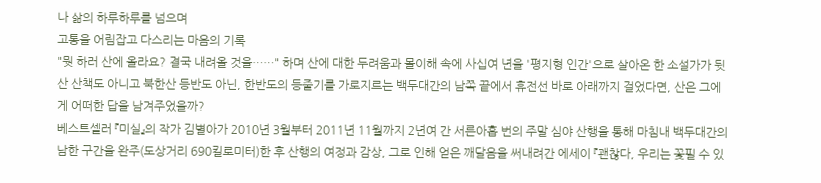나 삶의 하루하루를 넘으며
고통을 어림잡고 다스리는 마음의 기록
"뭣 하러 산에 올라요? 결국 내려올 것을……" 하며 산에 대한 두려움과 몰이해 속에 사십여 년을 '평지형 인간'으로 살아온 한 소설가가 뒷산 산책도 아니고 북한산 등반도 아닌, 한반도의 등줄기를 가로지르는 백두대간의 남쪽 끝에서 휴전선 바로 아래까지 걸었다면, 산은 그에게 어떠한 답을 남겨주었을까?
베스트셀러 『미실』의 작가 김별아가 2010년 3월부터 2011년 11월까지 2년여 간 서른아홉 번의 주말 심야 산행을 통해 마침내 백두대간의 남한 구간을 완주(도상거리 690킬로미터)한 후 산행의 여정과 감상, 그로 인해 얻은 깨달음을 써내려간 에세이 『괜찮다, 우리는 꽃필 수 있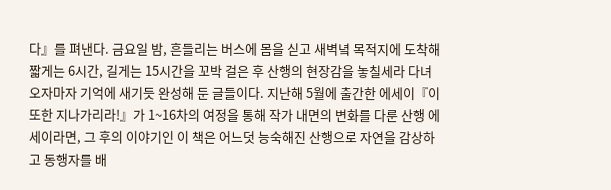다』를 펴낸다. 금요일 밤, 흔들리는 버스에 몸을 싣고 새벽녘 목적지에 도착해 짧게는 6시간, 길게는 15시간을 꼬박 걸은 후 산행의 현장감을 놓칠세라 다녀오자마자 기억에 새기듯 완성해 둔 글들이다. 지난해 5월에 출간한 에세이『이 또한 지나가리라!』가 1~16차의 여정을 통해 작가 내면의 변화를 다룬 산행 에세이라면, 그 후의 이야기인 이 책은 어느덧 능숙해진 산행으로 자연을 감상하고 동행자를 배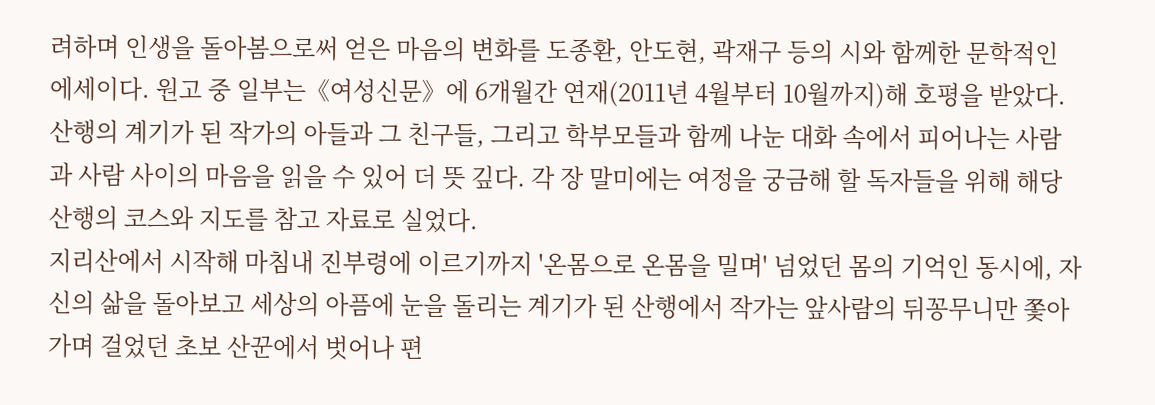려하며 인생을 돌아봄으로써 얻은 마음의 변화를 도종환, 안도현, 곽재구 등의 시와 함께한 문학적인 에세이다. 원고 중 일부는《여성신문》에 6개월간 연재(2011년 4월부터 10월까지)해 호평을 받았다. 산행의 계기가 된 작가의 아들과 그 친구들, 그리고 학부모들과 함께 나눈 대화 속에서 피어나는 사람과 사람 사이의 마음을 읽을 수 있어 더 뜻 깊다. 각 장 말미에는 여정을 궁금해 할 독자들을 위해 해당 산행의 코스와 지도를 참고 자료로 실었다.
지리산에서 시작해 마침내 진부령에 이르기까지 '온몸으로 온몸을 밀며' 넘었던 몸의 기억인 동시에, 자신의 삶을 돌아보고 세상의 아픔에 눈을 돌리는 계기가 된 산행에서 작가는 앞사람의 뒤꽁무니만 쫓아가며 걸었던 초보 산꾼에서 벗어나 편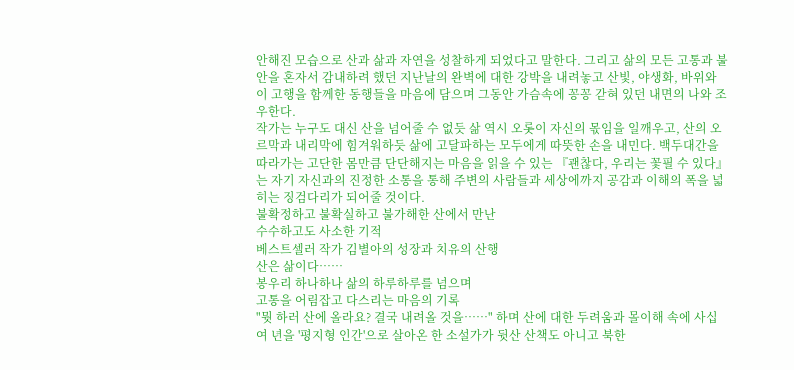안해진 모습으로 산과 삶과 자연을 성찰하게 되었다고 말한다. 그리고 삶의 모든 고통과 불안을 혼자서 감내하려 했던 지난날의 완벽에 대한 강박을 내려놓고 산빛, 야생화, 바위와 이 고행을 함께한 동행들을 마음에 담으며 그동안 가슴속에 꽁꽁 갇혀 있던 내면의 나와 조우한다.
작가는 누구도 대신 산을 넘어줄 수 없듯 삶 역시 오롯이 자신의 몫임을 일깨우고, 산의 오르막과 내리막에 힘겨워하듯 삶에 고달파하는 모두에게 따뜻한 손을 내민다. 백두대간을 따라가는 고단한 몸만큼 단단해지는 마음을 읽을 수 있는 『괜찮다, 우리는 꽃필 수 있다』는 자기 자신과의 진정한 소통을 통해 주변의 사람들과 세상에까지 공감과 이해의 폭을 넓히는 징검다리가 되어줄 것이다.
불확정하고 불확실하고 불가해한 산에서 만난
수수하고도 사소한 기적
베스트셀러 작가 김별아의 성장과 치유의 산행
산은 삶이다……
봉우리 하나하나 삶의 하루하루를 넘으며
고통을 어림잡고 다스리는 마음의 기록
"뭣 하러 산에 올라요? 결국 내려올 것을……" 하며 산에 대한 두려움과 몰이해 속에 사십여 년을 '평지형 인간'으로 살아온 한 소설가가 뒷산 산책도 아니고 북한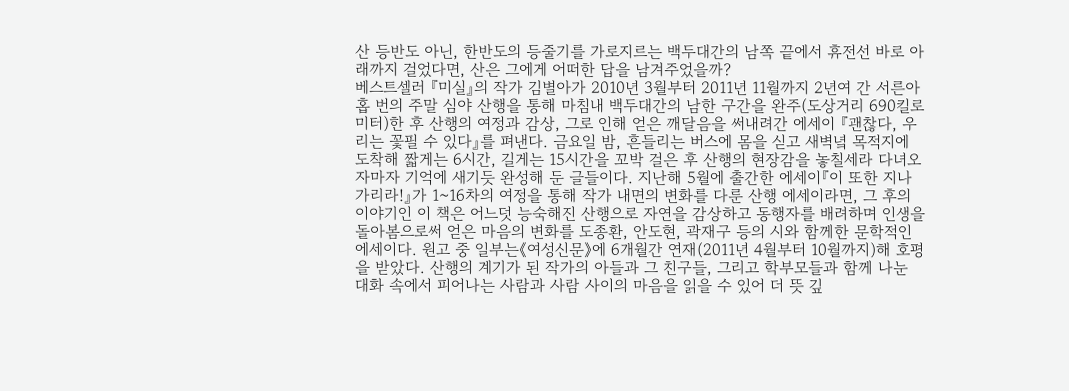산 등반도 아닌, 한반도의 등줄기를 가로지르는 백두대간의 남쪽 끝에서 휴전선 바로 아래까지 걸었다면, 산은 그에게 어떠한 답을 남겨주었을까?
베스트셀러 『미실』의 작가 김별아가 2010년 3월부터 2011년 11월까지 2년여 간 서른아홉 번의 주말 심야 산행을 통해 마침내 백두대간의 남한 구간을 완주(도상거리 690킬로미터)한 후 산행의 여정과 감상, 그로 인해 얻은 깨달음을 써내려간 에세이 『괜찮다, 우리는 꽃필 수 있다』를 펴낸다. 금요일 밤, 흔들리는 버스에 몸을 싣고 새벽녘 목적지에 도착해 짧게는 6시간, 길게는 15시간을 꼬박 걸은 후 산행의 현장감을 놓칠세라 다녀오자마자 기억에 새기듯 완성해 둔 글들이다. 지난해 5월에 출간한 에세이『이 또한 지나가리라!』가 1~16차의 여정을 통해 작가 내면의 변화를 다룬 산행 에세이라면, 그 후의 이야기인 이 책은 어느덧 능숙해진 산행으로 자연을 감상하고 동행자를 배려하며 인생을 돌아봄으로써 얻은 마음의 변화를 도종환, 안도현, 곽재구 등의 시와 함께한 문학적인 에세이다. 원고 중 일부는《여성신문》에 6개월간 연재(2011년 4월부터 10월까지)해 호평을 받았다. 산행의 계기가 된 작가의 아들과 그 친구들, 그리고 학부모들과 함께 나눈 대화 속에서 피어나는 사람과 사람 사이의 마음을 읽을 수 있어 더 뜻 깊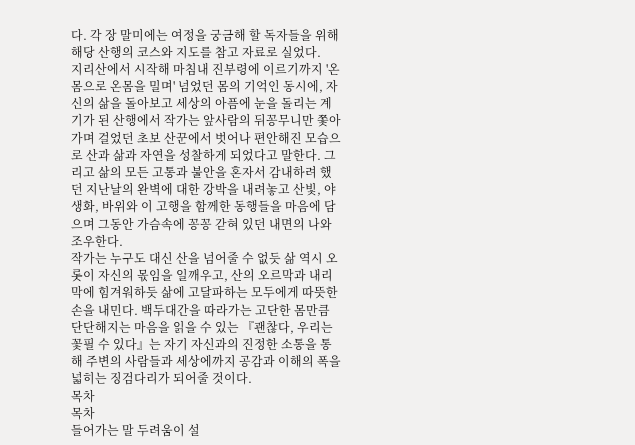다. 각 장 말미에는 여정을 궁금해 할 독자들을 위해 해당 산행의 코스와 지도를 참고 자료로 실었다.
지리산에서 시작해 마침내 진부령에 이르기까지 '온몸으로 온몸을 밀며' 넘었던 몸의 기억인 동시에, 자신의 삶을 돌아보고 세상의 아픔에 눈을 돌리는 계기가 된 산행에서 작가는 앞사람의 뒤꽁무니만 쫓아가며 걸었던 초보 산꾼에서 벗어나 편안해진 모습으로 산과 삶과 자연을 성찰하게 되었다고 말한다. 그리고 삶의 모든 고통과 불안을 혼자서 감내하려 했던 지난날의 완벽에 대한 강박을 내려놓고 산빛, 야생화, 바위와 이 고행을 함께한 동행들을 마음에 담으며 그동안 가슴속에 꽁꽁 갇혀 있던 내면의 나와 조우한다.
작가는 누구도 대신 산을 넘어줄 수 없듯 삶 역시 오롯이 자신의 몫임을 일깨우고, 산의 오르막과 내리막에 힘겨워하듯 삶에 고달파하는 모두에게 따뜻한 손을 내민다. 백두대간을 따라가는 고단한 몸만큼 단단해지는 마음을 읽을 수 있는 『괜찮다, 우리는 꽃필 수 있다』는 자기 자신과의 진정한 소통을 통해 주변의 사람들과 세상에까지 공감과 이해의 폭을 넓히는 징검다리가 되어줄 것이다.
목차
목차
들어가는 말 두려움이 설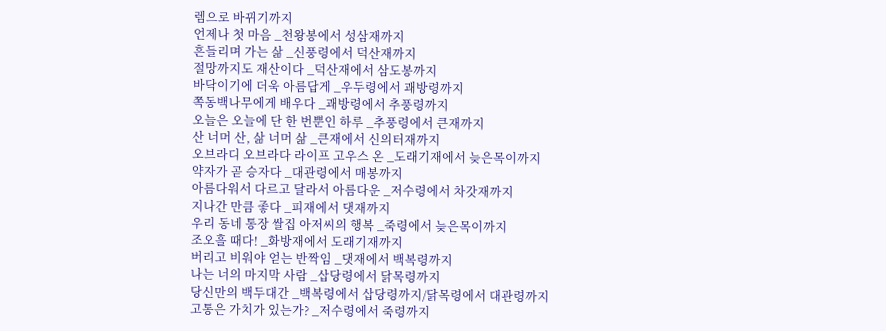렘으로 바뀌기까지
언제나 첫 마음 _천왕봉에서 성삼재까지
흔들리며 가는 삶 _신풍령에서 덕산재까지
절망까지도 재산이다 _덕산재에서 삼도봉까지
바닥이기에 더욱 아름답게 _우두령에서 괘방령까지
쪽동백나무에게 배우다 _괘방령에서 추풍령까지
오늘은 오늘에 단 한 번뿐인 하루 _추풍령에서 큰재까지
산 너머 산, 삶 너머 삶 _큰재에서 신의터재까지
오브라디 오브라다 라이프 고우스 온 _도래기재에서 늦은목이까지
약자가 곧 승자다 _대관령에서 매봉까지
아름다워서 다르고 달라서 아름다운 _저수령에서 차갓재까지
지나간 만큼 좋다 _피재에서 댓재까지
우리 동네 통장 쌀집 아저씨의 행복 _죽령에서 늦은목이까지
조오흘 때다! _화방재에서 도래기재까지
버리고 비워야 얻는 반짝임 _댓재에서 백복령까지
나는 너의 마지막 사람 _삽당령에서 닭목령까지
당신만의 백두대간 _백복령에서 삽당령까지/닭목령에서 대관령까지
고통은 가치가 있는가? _저수령에서 죽령까지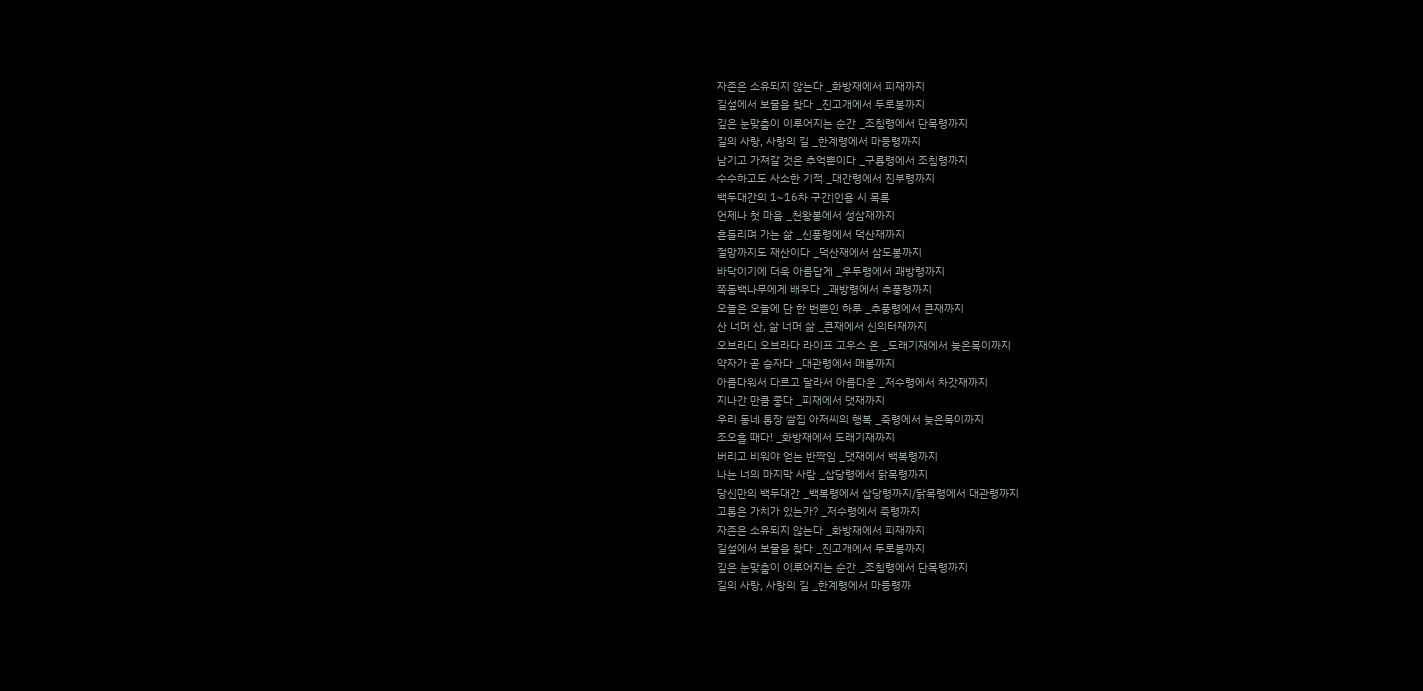자존은 소유되지 않는다 _화방재에서 피재까지
길섶에서 보물을 찾다 _진고개에서 두로봉까지
깊은 눈맞춤이 이루어지는 순간 _조침령에서 단목령까지
길의 사랑, 사랑의 길 _한계령에서 마등령까지
남기고 가져갈 것은 추억뿐이다 _구룡령에서 조침령까지
수수하고도 사소한 기적 _대간령에서 진부령까지
백두대간의 1~16차 구간|인용 시 목록
언제나 첫 마음 _천왕봉에서 성삼재까지
흔들리며 가는 삶 _신풍령에서 덕산재까지
절망까지도 재산이다 _덕산재에서 삼도봉까지
바닥이기에 더욱 아름답게 _우두령에서 괘방령까지
쪽동백나무에게 배우다 _괘방령에서 추풍령까지
오늘은 오늘에 단 한 번뿐인 하루 _추풍령에서 큰재까지
산 너머 산, 삶 너머 삶 _큰재에서 신의터재까지
오브라디 오브라다 라이프 고우스 온 _도래기재에서 늦은목이까지
약자가 곧 승자다 _대관령에서 매봉까지
아름다워서 다르고 달라서 아름다운 _저수령에서 차갓재까지
지나간 만큼 좋다 _피재에서 댓재까지
우리 동네 통장 쌀집 아저씨의 행복 _죽령에서 늦은목이까지
조오흘 때다! _화방재에서 도래기재까지
버리고 비워야 얻는 반짝임 _댓재에서 백복령까지
나는 너의 마지막 사람 _삽당령에서 닭목령까지
당신만의 백두대간 _백복령에서 삽당령까지/닭목령에서 대관령까지
고통은 가치가 있는가? _저수령에서 죽령까지
자존은 소유되지 않는다 _화방재에서 피재까지
길섶에서 보물을 찾다 _진고개에서 두로봉까지
깊은 눈맞춤이 이루어지는 순간 _조침령에서 단목령까지
길의 사랑, 사랑의 길 _한계령에서 마등령까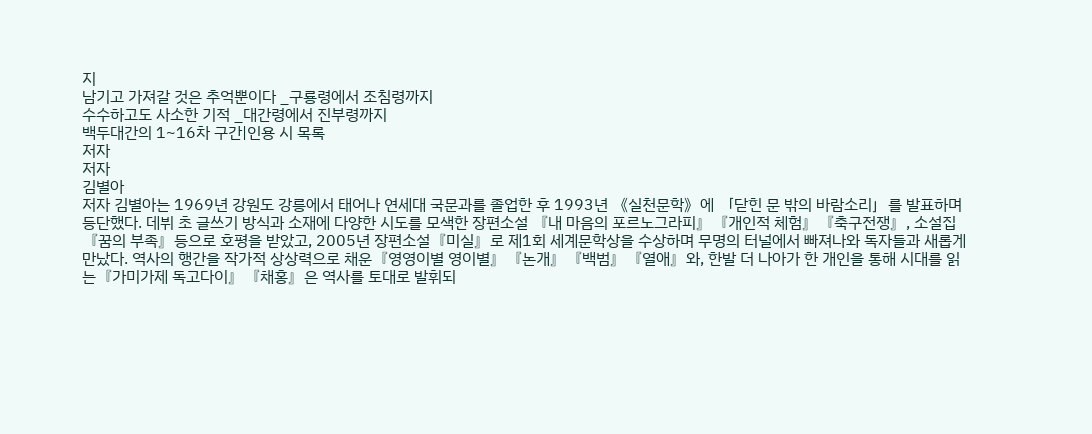지
남기고 가져갈 것은 추억뿐이다 _구룡령에서 조침령까지
수수하고도 사소한 기적 _대간령에서 진부령까지
백두대간의 1~16차 구간|인용 시 목록
저자
저자
김별아
저자 김별아는 1969년 강원도 강릉에서 태어나 연세대 국문과를 졸업한 후 1993년 《실천문학》에 「닫힌 문 밖의 바람소리」를 발표하며 등단했다. 데뷔 초 글쓰기 방식과 소재에 다양한 시도를 모색한 장편소설 『내 마음의 포르노그라피』『개인적 체험』『축구전쟁』, 소설집『꿈의 부족』등으로 호평을 받았고, 2005년 장편소설『미실』로 제1회 세계문학상을 수상하며 무명의 터널에서 빠져나와 독자들과 새롭게 만났다. 역사의 행간을 작가적 상상력으로 채운『영영이별 영이별』『논개』『백범』『열애』와, 한발 더 나아가 한 개인을 통해 시대를 읽는『가미가제 독고다이』『채홍』은 역사를 토대로 발휘되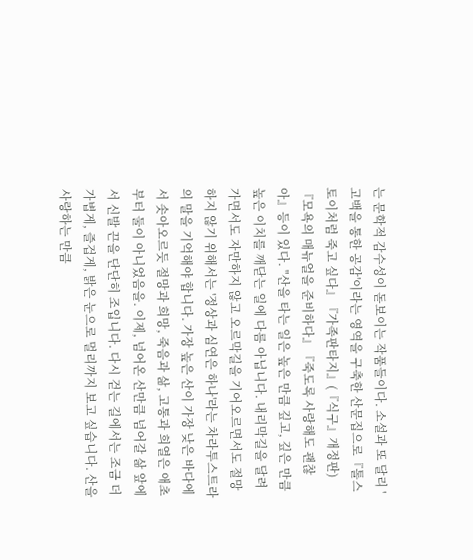는 문학적 감수성이 돋보이는 작품들이다. 소설과 또 달리 '고백을 통한 공감'이라는 영역을 구축한 산문집으로『톨스토이처럼 죽고 싶다』『가족판타지』(『식구』개정판) 『모욕의 매뉴얼을 준비하다』『죽도록 사랑해도 괜찮아』등이 있다. "산을 타는 일은 높은 만큼 깊고, 깊은 만큼 높은 이치를 깨닫는 일에 다름 아닙니다. 내리막길을 달려가면서도 자만하지 않고 오르막길을 기어오르면서도 절망하지 않기 위해서는 '정상과 심연은 하나'라는 차라투스트라의 말을 기억해야 합니다. 가장 높은 산이 가장 낮은 바다에서 솟아오르듯 절망과 희망, 죽음과 삶, 고통과 희열은 애초부터 둘이 아니었음을. 이제, 넘어온 산만큼 넘어갈 삶 앞에서 신발 끈을 단단히 조입니다. 다시 걷는 길에서는 조금 더 가볍게, 즐겁게, 밝은 눈으로 멀리까지 보고 싶습니다. 산을 사랑하는 만큼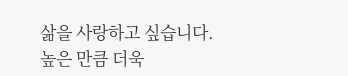삶을 사랑하고 싶습니다. 높은 만큼 더욱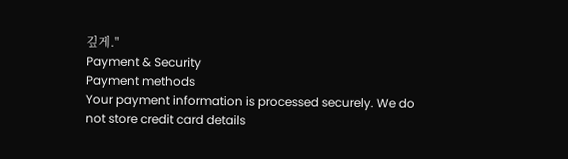깊게."
Payment & Security
Payment methods
Your payment information is processed securely. We do not store credit card details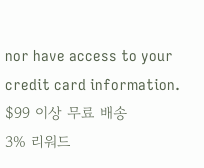nor have access to your credit card information.
$99 이상 무료 배송
3% 리워드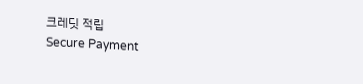크레딧 적립
Secure Payment